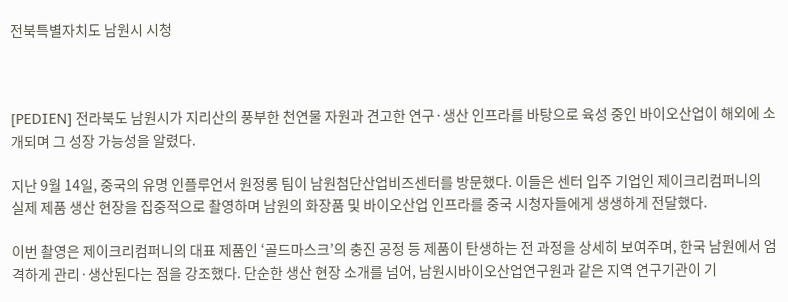전북특별자치도 남원시 시청



[PEDIEN] 전라북도 남원시가 지리산의 풍부한 천연물 자원과 견고한 연구·생산 인프라를 바탕으로 육성 중인 바이오산업이 해외에 소개되며 그 성장 가능성을 알렸다.

지난 9월 14일, 중국의 유명 인플루언서 원정롱 팀이 남원첨단산업비즈센터를 방문했다. 이들은 센터 입주 기업인 제이크리컴퍼니의 실제 제품 생산 현장을 집중적으로 촬영하며 남원의 화장품 및 바이오산업 인프라를 중국 시청자들에게 생생하게 전달했다.

이번 촬영은 제이크리컴퍼니의 대표 제품인 ‘골드마스크’의 충진 공정 등 제품이 탄생하는 전 과정을 상세히 보여주며, 한국 남원에서 엄격하게 관리·생산된다는 점을 강조했다. 단순한 생산 현장 소개를 넘어, 남원시바이오산업연구원과 같은 지역 연구기관이 기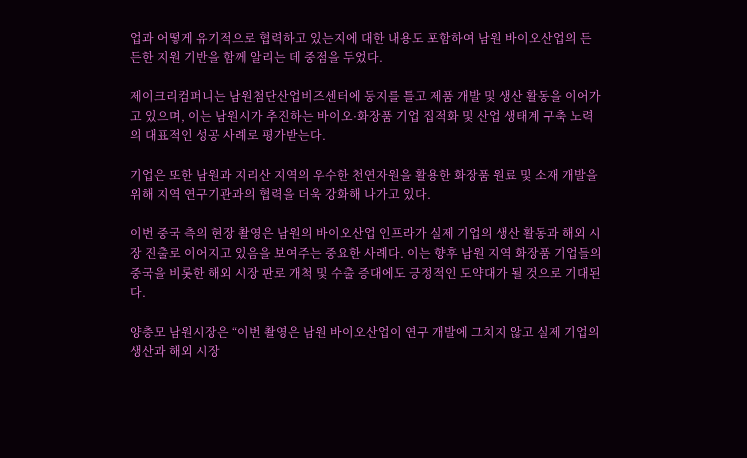업과 어떻게 유기적으로 협력하고 있는지에 대한 내용도 포함하여 남원 바이오산업의 든든한 지원 기반을 함께 알리는 데 중점을 두었다.

제이크리컴퍼니는 남원첨단산업비즈센터에 둥지를 틀고 제품 개발 및 생산 활동을 이어가고 있으며, 이는 남원시가 추진하는 바이오·화장품 기업 집적화 및 산업 생태계 구축 노력의 대표적인 성공 사례로 평가받는다.

기업은 또한 남원과 지리산 지역의 우수한 천연자원을 활용한 화장품 원료 및 소재 개발을 위해 지역 연구기관과의 협력을 더욱 강화해 나가고 있다.

이번 중국 측의 현장 촬영은 남원의 바이오산업 인프라가 실제 기업의 생산 활동과 해외 시장 진출로 이어지고 있음을 보여주는 중요한 사례다. 이는 향후 남원 지역 화장품 기업들의 중국을 비롯한 해외 시장 판로 개척 및 수출 증대에도 긍정적인 도약대가 될 것으로 기대된다.

양충모 남원시장은 “이번 촬영은 남원 바이오산업이 연구 개발에 그치지 않고 실제 기업의 생산과 해외 시장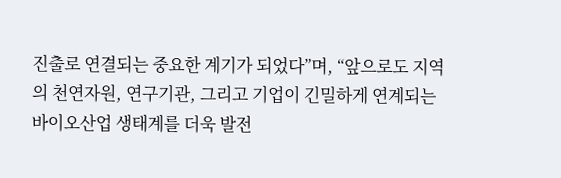진출로 연결되는 중요한 계기가 되었다”며, “앞으로도 지역의 천연자원, 연구기관, 그리고 기업이 긴밀하게 연계되는 바이오산업 생태계를 더욱 발전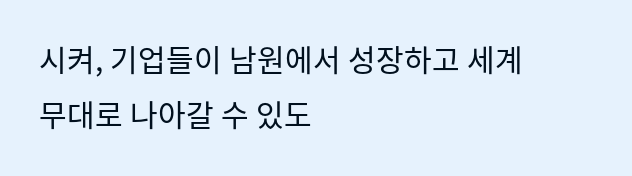시켜, 기업들이 남원에서 성장하고 세계 무대로 나아갈 수 있도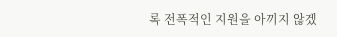록 전폭적인 지원을 아끼지 않겠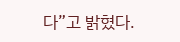다”고 밝혔다.